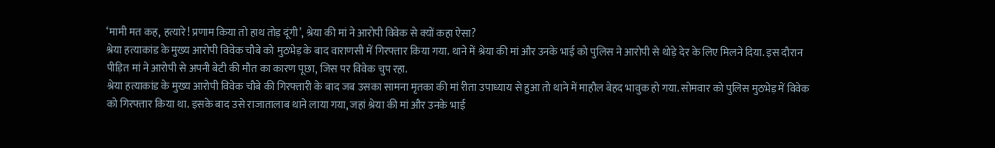‘मामी मत कह, हत्यारे! प्रणाम किया तो हाथ तोड़ दूंगी’, श्रेया की मां ने आरोपी विवेक से क्यों कहा ऐसा?
श्रेया हत्याकांड के मुख्य आरोपी विवेक चौबे को मुठभेड़ के बाद वाराणसी में गिरफ्तार किया गया. थाने में श्रेया की मां और उनके भाई को पुलिस ने आरोपी से थोड़े देर के लिए मिलने दिया. इस दौरान पीड़ित मां ने आरोपी से अपनी बेटी की मौत का कारण पूछा, जिस पर विवेक चुप रहा.
श्रेया हत्याकांड के मुख्य आरोपी विवेक चौबे की गिरफ्तारी के बाद जब उसका सामना मृतका की मां रीता उपाध्याय से हुआ तो थाने में माहौल बेहद भावुक हो गया. सोमवार को पुलिस मुठभेड़ में विवेक को गिरफ्तार किया था. इसके बाद उसे राजातालाब थाने लाया गया, जहां श्रेया की मां और उनके भाई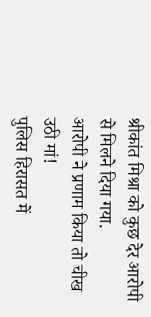श्रीकांत मिश्रा को कुछ देर आरोपी से मिलने दिया गया.
आरोपी ने प्रणाम किया तो चीख उठी मां!
पुलिस हिरासत में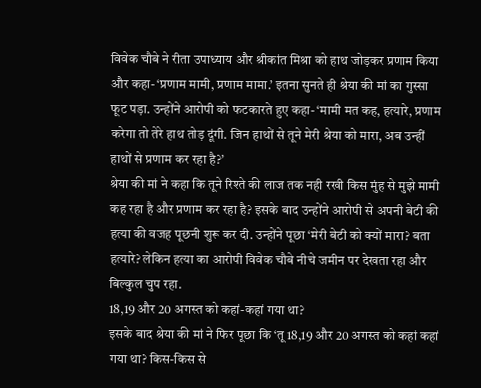विवेक चौबे ने रीता उपाध्याय और श्रीकांत मिश्रा को हाथ जोड़कर प्रणाम किया और कहा- ‘प्रणाम मामी, प्रणाम मामा.’ इतना सुनते ही श्रेया की मां का गुस्सा फूट पड़ा. उन्होंने आरोपी को फटकारते हुए कहा- ‘मामी मत कह, हत्यारे, प्रणाम करेगा तो तेरे हाथ तोड़ दूंगी. जिन हाथों से तूने मेरी श्रेया को मारा, अब उन्हीं हाथों से प्रणाम कर रहा है?’
श्रेया की मां ने कहा कि तूने रिश्ते की लाज तक नही रखी किस मुंह से मुझे मामी कह रहा है और प्रणाम कर रहा है? इसके बाद उन्होंने आरोपी से अपनी बेटी की हत्या की वजह पूछनी शुरू कर दी. उन्होंने पूछा ‘मेरी बेटी को क्यों मारा? बता हत्यारे? लेकिन हत्या का आरोपी विवेक चौबे नीचे जमीन पर देखता रहा और बिल्कुल चुप रहा.
18,19 और 20 अगस्त को कहां-कहां गया था?
इसके बाद श्रेया की मां ने फिर पूछा कि ‘तू 18,19 और 20 अगस्त को कहां कहां गया था? किस-किस से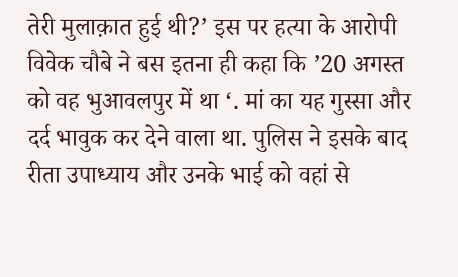तेरी मुलाक़ात हुई थी?’ इस पर हत्या के आरोपी विवेक चौबे ने बस इतना ही कहा कि ’20 अगस्त को वह भुआवलपुर में था ‘. मां का यह गुस्सा और दर्द भावुक कर देने वाला था. पुलिस ने इसके बाद रीता उपाध्याय और उनके भाई को वहां से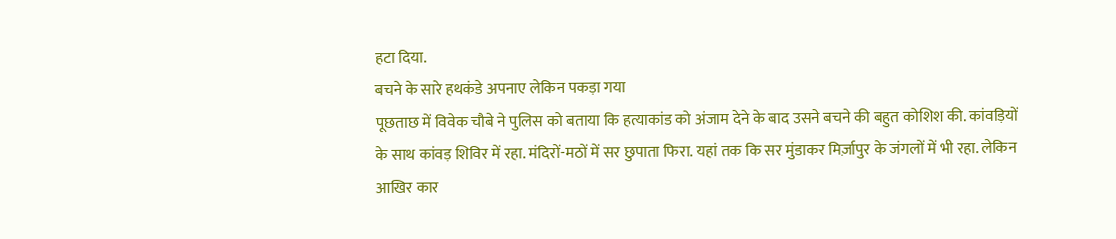हटा दिया.
बचने के सारे हथकंडे अपनाए लेकिन पकड़ा गया
पूछताछ में विवेक चौबे ने पुलिस को बताया कि हत्याकांड को अंजाम देने के बाद उसने बचने की बहुत कोशिश की. कांवड़ियों के साथ कांवड़ शिविर में रहा. मंदिरों-मठों में सर छुपाता फिरा. यहां तक कि सर मुंडाकर मिर्ज़ापुर के जंगलों में भी रहा. लेकिन आखिर कार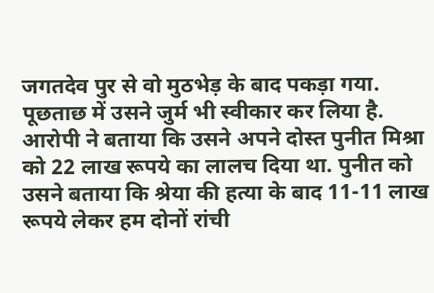जगतदेव पुर से वो मुठभेड़ के बाद पकड़ा गया. पूछताछ में उसने जुर्म भी स्वीकार कर लिया है.
आरोपी ने बताया कि उसने अपने दोस्त पुनीत मिश्रा को 22 लाख रूपये का लालच दिया था. पुनीत को उसने बताया कि श्रेया की हत्या के बाद 11-11 लाख रूपये लेकर हम दोनों रांची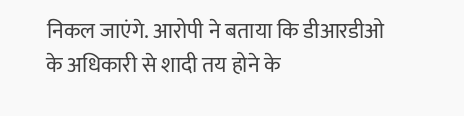निकल जाएंगे. आरोपी ने बताया कि डीआरडीओ के अधिकारी से शादी तय होने के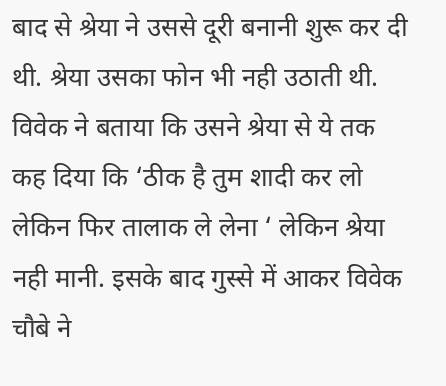बाद से श्रेया ने उससे दूरी बनानी शुरू कर दी थी. श्रेया उसका फोन भी नही उठाती थी.
विवेक ने बताया कि उसने श्रेया से ये तक कह दिया कि ‘ठीक है तुम शादी कर लो लेकिन फिर तालाक ले लेना ‘ लेकिन श्रेया नही मानी. इसके बाद गुस्से में आकर विवेक चौबे ने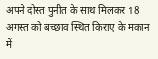अपने दोस्त पुनीत के साथ मिलकर 18 अगस्त को बच्छाव स्थित किराए के मकान में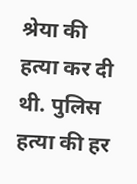श्रेया की हत्या कर दी थी. पुलिस हत्या की हर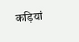कड़ियां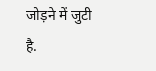जोड़ने में जुटी है.